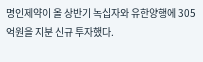명인제약이 올 상반기 녹십자와 유한양행에 305억원을 지분 신규 투자했다.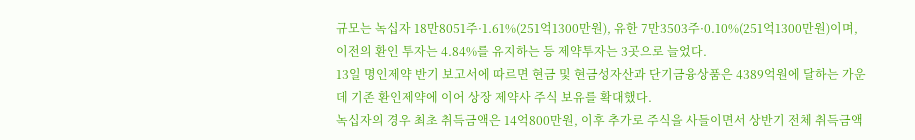규모는 녹십자 18만8051주·1.61%(251억1300만원), 유한 7만3503주·0.10%(251억1300만원)이며, 이전의 환인 투자는 4.84%를 유지하는 등 제약투자는 3곳으로 늘었다.
13일 명인제약 반기 보고서에 따르면 현금 및 현금성자산과 단기금융상품은 4389억원에 달하는 가운데 기존 환인제약에 이어 상장 제약사 주식 보유를 확대했다.
녹십자의 경우 최초 취득금액은 14억800만원, 이후 추가로 주식을 사들이면서 상반기 전체 취득금액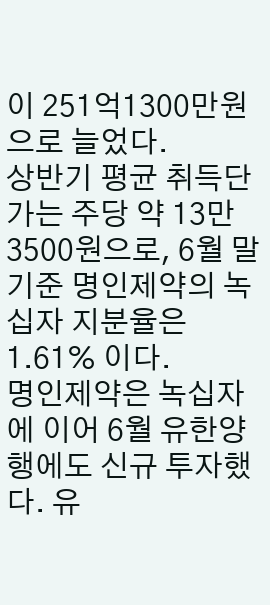이 251억1300만원으로 늘었다.
상반기 평균 취득단가는 주당 약 13만3500원으로, 6월 말 기준 명인제약의 녹십자 지분율은 1.61% 이다.
명인제약은 녹십자에 이어 6월 유한양행에도 신규 투자했다. 유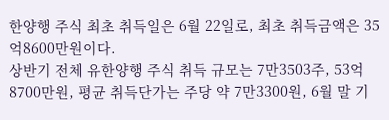한양행 주식 최초 취득일은 6월 22일로, 최초 취득금액은 35억8600만원이다.
상반기 전체 유한양행 주식 취득 규모는 7만3503주, 53억8700만원, 평균 취득단가는 주당 약 7만3300원, 6월 말 기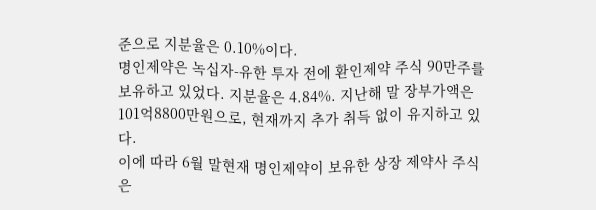준으로 지분율은 0.10%이다.
명인제약은 녹십자-유한 투자 전에 환인제약 주식 90만주를 보유하고 있었다. 지분율은 4.84%. 지난해 말 장부가액은 101억8800만원으로, 현재까지 추가 취득 없이 유지하고 있다.
이에 따라 6월 말현재 명인제약이 보유한 상장 제약사 주식은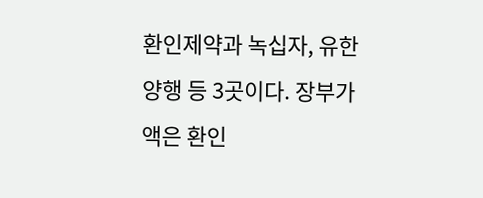환인제약과 녹십자, 유한양행 등 3곳이다. 장부가액은 환인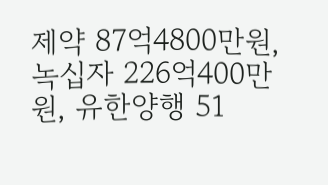제약 87억4800만원, 녹십자 226억400만원, 유한양행 51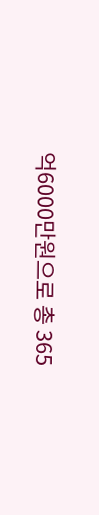억6000만원으로 총 365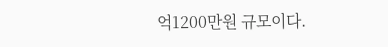억1200만원 규모이다.